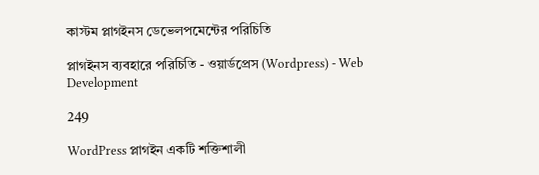কাস্টম প্লাগইনস ডেভেলপমেন্টের পরিচিতি

প্লাগইনস ব্যবহারে পরিচিতি - ওয়ার্ডপ্রেস (Wordpress) - Web Development

249

WordPress প্লাগইন একটি শক্তিশালী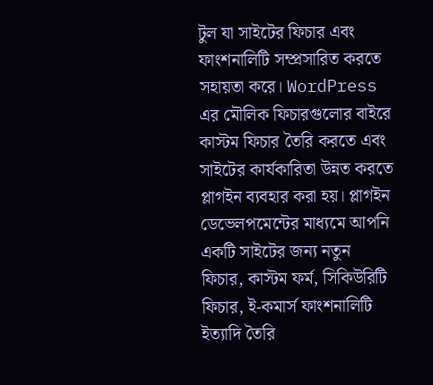টুল যা সাইটের ফিচার এবং ফাংশনালিটি সম্প্রসারিত করতে সহায়তা করে। WordPress এর মৌলিক ফিচারগুলোর বাইরে কাস্টম ফিচার তৈরি করতে এবং সাইটের কার্যকারিতা উন্নত করতে প্লাগইন ব্যবহার করা হয়। প্লাগইন ডেভেলপমেন্টের মাধ্যমে আপনি একটি সাইটের জন্য নতুন ফিচার, কাস্টম ফর্ম, সিকিউরিটি ফিচার, ই-কমার্স ফাংশনালিটি ইত্যাদি তৈরি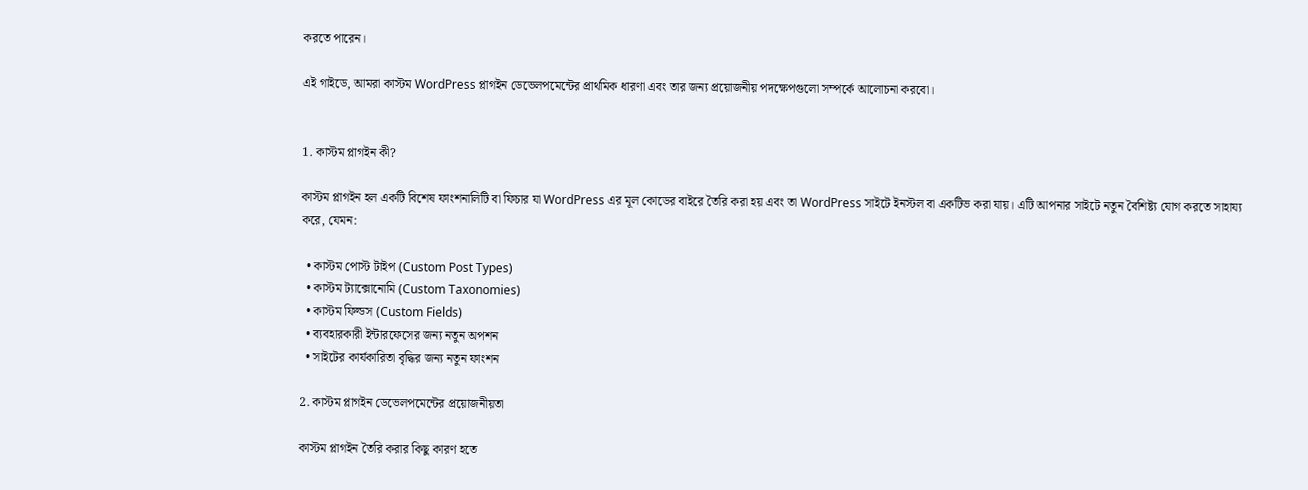করতে পারেন।

এই গাইডে, আমরা কাস্টম WordPress প্লাগইন ডেভেলপমেন্টের প্রাথমিক ধারণা এবং তার জন্য প্রয়োজনীয় পদক্ষেপগুলো সম্পর্কে আলোচনা করবো।


1. কাস্টম প্লাগইন কী?

কাস্টম প্লাগইন হল একটি বিশেষ ফাংশনালিটি বা ফিচার যা WordPress এর মূল কোডের বাইরে তৈরি করা হয় এবং তা WordPress সাইটে ইনস্টল বা একটিভ করা যায়। এটি আপনার সাইটে নতুন বৈশিষ্ট্য যোগ করতে সাহায্য করে, যেমন:

  • কাস্টম পোস্ট টাইপ (Custom Post Types)
  • কাস্টম ট্যাক্সোনোমি (Custom Taxonomies)
  • কাস্টম ফিল্ডস (Custom Fields)
  • ব্যবহারকারী ইন্টারফেসের জন্য নতুন অপশন
  • সাইটের কার্যকারিতা বৃদ্ধির জন্য নতুন ফাংশন

2. কাস্টম প্লাগইন ডেভেলপমেন্টের প্রয়োজনীয়তা

কাস্টম প্লাগইন তৈরি করার কিছু কারণ হতে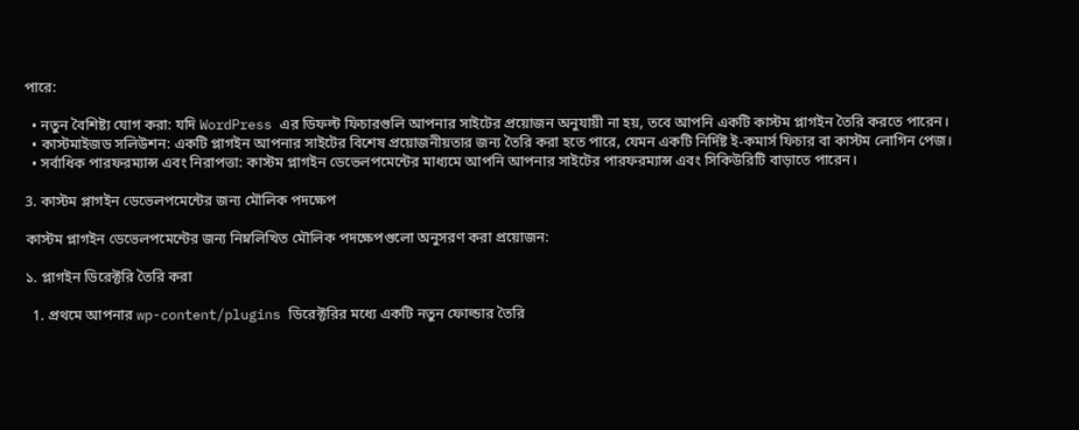পারে:

  • নতুন বৈশিষ্ট্য যোগ করা: যদি WordPress এর ডিফল্ট ফিচারগুলি আপনার সাইটের প্রয়োজন অনুযায়ী না হয়, তবে আপনি একটি কাস্টম প্লাগইন তৈরি করতে পারেন।
  • কাস্টমাইজড সলিউশন: একটি প্লাগইন আপনার সাইটের বিশেষ প্রয়োজনীয়তার জন্য তৈরি করা হতে পারে, যেমন একটি নির্দিষ্ট ই-কমার্স ফিচার বা কাস্টম লোগিন পেজ।
  • সর্বাধিক পারফরম্যান্স এবং নিরাপত্তা: কাস্টম প্লাগইন ডেভেলপমেন্টের মাধ্যমে আপনি আপনার সাইটের পারফরম্যান্স এবং সিকিউরিটি বাড়াতে পারেন।

3. কাস্টম প্লাগইন ডেভেলপমেন্টের জন্য মৌলিক পদক্ষেপ

কাস্টম প্লাগইন ডেভেলপমেন্টের জন্য নিম্নলিখিত মৌলিক পদক্ষেপগুলো অনুসরণ করা প্রয়োজন:

১. প্লাগইন ডিরেক্টরি তৈরি করা

  1. প্রথমে আপনার wp-content/plugins ডিরেক্টরির মধ্যে একটি নতুন ফোল্ডার তৈরি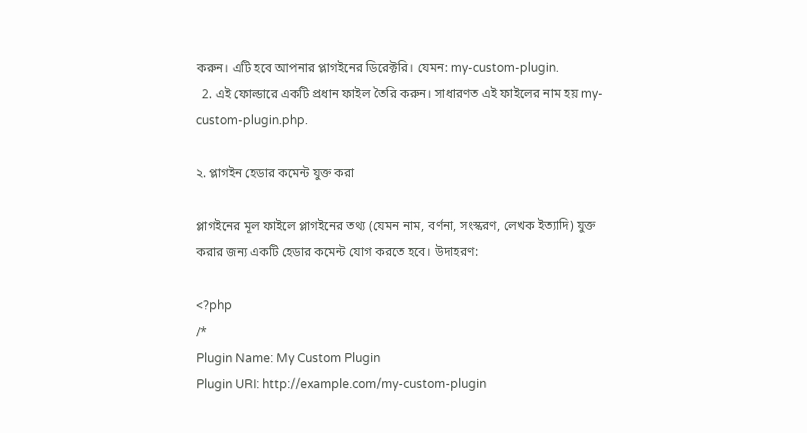করুন। এটি হবে আপনার প্লাগইনের ডিরেক্টরি। যেমন: my-custom-plugin.
  2. এই ফোল্ডারে একটি প্রধান ফাইল তৈরি করুন। সাধারণত এই ফাইলের নাম হয় my-custom-plugin.php.

২. প্লাগইন হেডার কমেন্ট যুক্ত করা

প্লাগইনের মূল ফাইলে প্লাগইনের তথ্য (যেমন নাম, বর্ণনা, সংস্করণ, লেখক ইত্যাদি) যুক্ত করার জন্য একটি হেডার কমেন্ট যোগ করতে হবে। উদাহরণ:

<?php
/*
Plugin Name: My Custom Plugin
Plugin URI: http://example.com/my-custom-plugin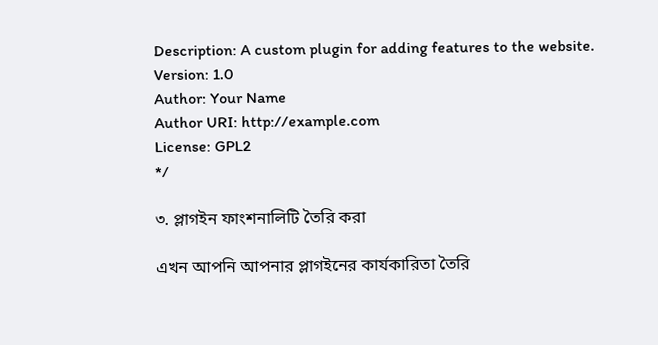Description: A custom plugin for adding features to the website.
Version: 1.0
Author: Your Name
Author URI: http://example.com
License: GPL2
*/

৩. প্লাগইন ফাংশনালিটি তৈরি করা

এখন আপনি আপনার প্লাগইনের কার্যকারিতা তৈরি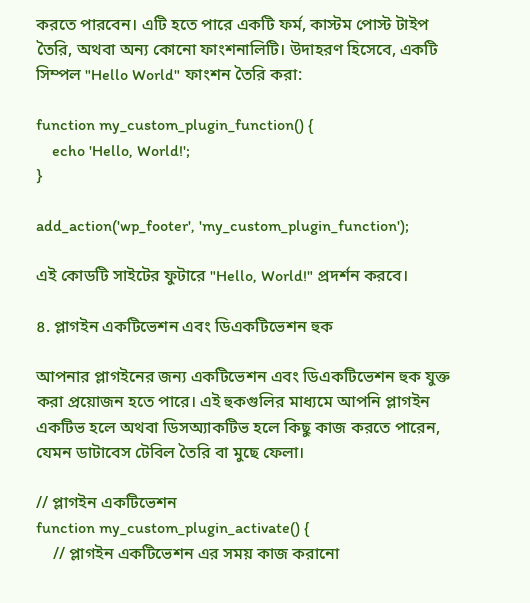করতে পারবেন। এটি হতে পারে একটি ফর্ম, কাস্টম পোস্ট টাইপ তৈরি, অথবা অন্য কোনো ফাংশনালিটি। উদাহরণ হিসেবে, একটি সিম্পল "Hello World" ফাংশন তৈরি করা:

function my_custom_plugin_function() {
    echo 'Hello, World!';
}

add_action('wp_footer', 'my_custom_plugin_function');

এই কোডটি সাইটের ফুটারে "Hello, World!" প্রদর্শন করবে।

৪. প্লাগইন একটিভেশন এবং ডিএকটিভেশন হুক

আপনার প্লাগইনের জন্য একটিভেশন এবং ডিএকটিভেশন হুক যুক্ত করা প্রয়োজন হতে পারে। এই হুকগুলির মাধ্যমে আপনি প্লাগইন একটিভ হলে অথবা ডিসঅ্যাকটিভ হলে কিছু কাজ করতে পারেন, যেমন ডাটাবেস টেবিল তৈরি বা মুছে ফেলা।

// প্লাগইন একটিভেশন
function my_custom_plugin_activate() {
    // প্লাগইন একটিভেশন এর সময় কাজ করানো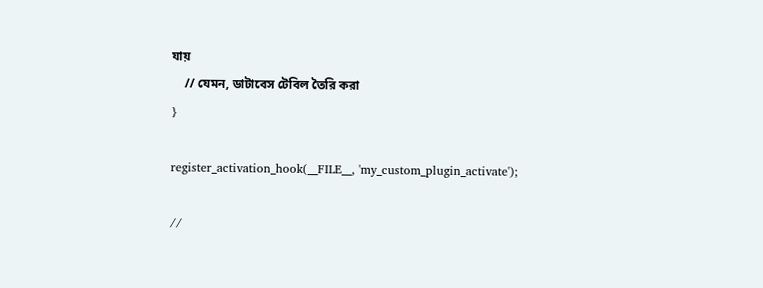যায়
    // যেমন, ডাটাবেস টেবিল তৈরি করা
}

register_activation_hook(__FILE__, 'my_custom_plugin_activate');

//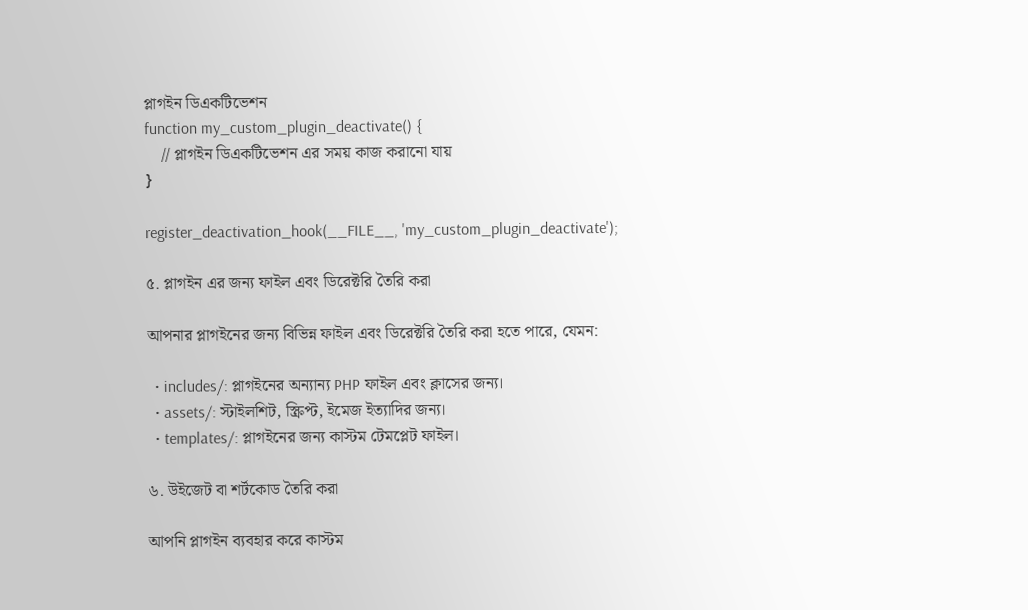প্লাগইন ডিএকটিভেশন
function my_custom_plugin_deactivate() {
    // প্লাগইন ডিএকটিভেশন এর সময় কাজ করানো যায়
}

register_deactivation_hook(__FILE__, 'my_custom_plugin_deactivate');

৫. প্লাগইন এর জন্য ফাইল এবং ডিরেক্টরি তৈরি করা

আপনার প্লাগইনের জন্য বিভিন্ন ফাইল এবং ডিরেক্টরি তৈরি করা হতে পারে, যেমন:

  • includes/: প্লাগইনের অন্যান্য PHP ফাইল এবং ক্লাসের জন্য।
  • assets/: স্টাইলশিট, স্ক্রিপ্ট, ইমেজ ইত্যাদির জন্য।
  • templates/: প্লাগইনের জন্য কাস্টম টেমপ্লেট ফাইল।

৬. উইজেট বা শর্টকোড তৈরি করা

আপনি প্লাগইন ব্যবহার করে কাস্টম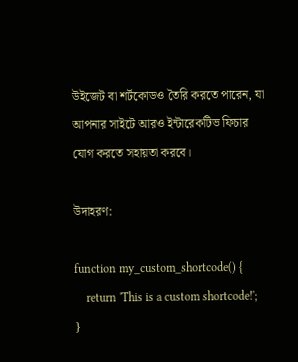উইজেট বা শর্টকোডও তৈরি করতে পারেন, যা আপনার সাইটে আরও ইন্টারেকটিভ ফিচার যোগ করতে সহায়তা করবে।

উদাহরণ:

function my_custom_shortcode() {
    return 'This is a custom shortcode!';
}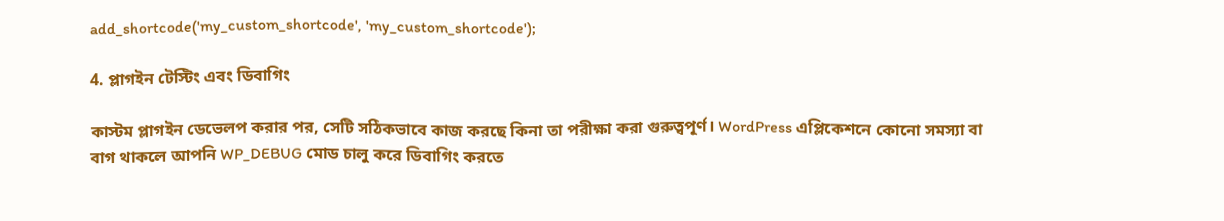add_shortcode('my_custom_shortcode', 'my_custom_shortcode');

4. প্লাগইন টেস্টিং এবং ডিবাগিং

কাস্টম প্লাগইন ডেভেলপ করার পর, সেটি সঠিকভাবে কাজ করছে কিনা তা পরীক্ষা করা গুরুত্বপূর্ণ। WordPress এপ্লিকেশনে কোনো সমস্যা বা বাগ থাকলে আপনি WP_DEBUG মোড চালু করে ডিবাগিং করতে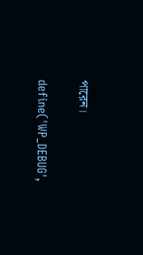পারেন।

define('WP_DEBUG',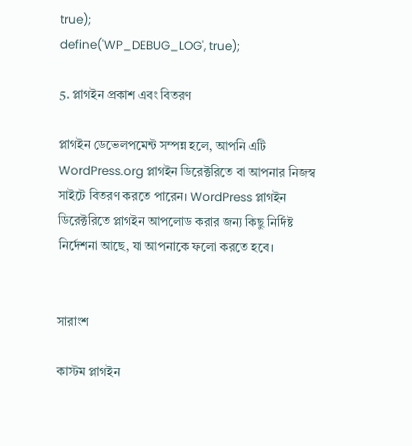true);
define('WP_DEBUG_LOG', true);

5. প্লাগইন প্রকাশ এবং বিতরণ

প্লাগইন ডেভেলপমেন্ট সম্পন্ন হলে, আপনি এটি WordPress.org প্লাগইন ডিরেক্টরিতে বা আপনার নিজস্ব সাইটে বিতরণ করতে পারেন। WordPress প্লাগইন ডিরেক্টরিতে প্লাগইন আপলোড করার জন্য কিছু নির্দিষ্ট নির্দেশনা আছে, যা আপনাকে ফলো করতে হবে।


সারাংশ

কাস্টম প্লাগইন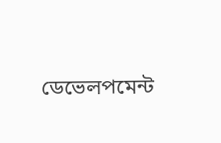ডেভেলপমেন্ট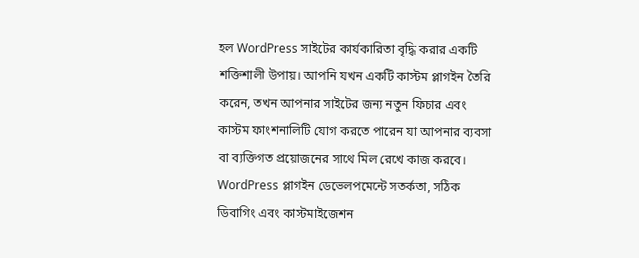হল WordPress সাইটের কার্যকারিতা বৃদ্ধি করার একটি শক্তিশালী উপায়। আপনি যখন একটি কাস্টম প্লাগইন তৈরি করেন, তখন আপনার সাইটের জন্য নতুন ফিচার এবং কাস্টম ফাংশনালিটি যোগ করতে পারেন যা আপনার ব্যবসা বা ব্যক্তিগত প্রয়োজনের সাথে মিল রেখে কাজ করবে। WordPress প্লাগইন ডেভেলপমেন্টে সতর্কতা, সঠিক ডিবাগিং এবং কাস্টমাইজেশন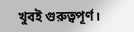খুবই গুরুত্বপূর্ণ।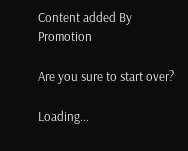Content added By
Promotion

Are you sure to start over?

Loading...